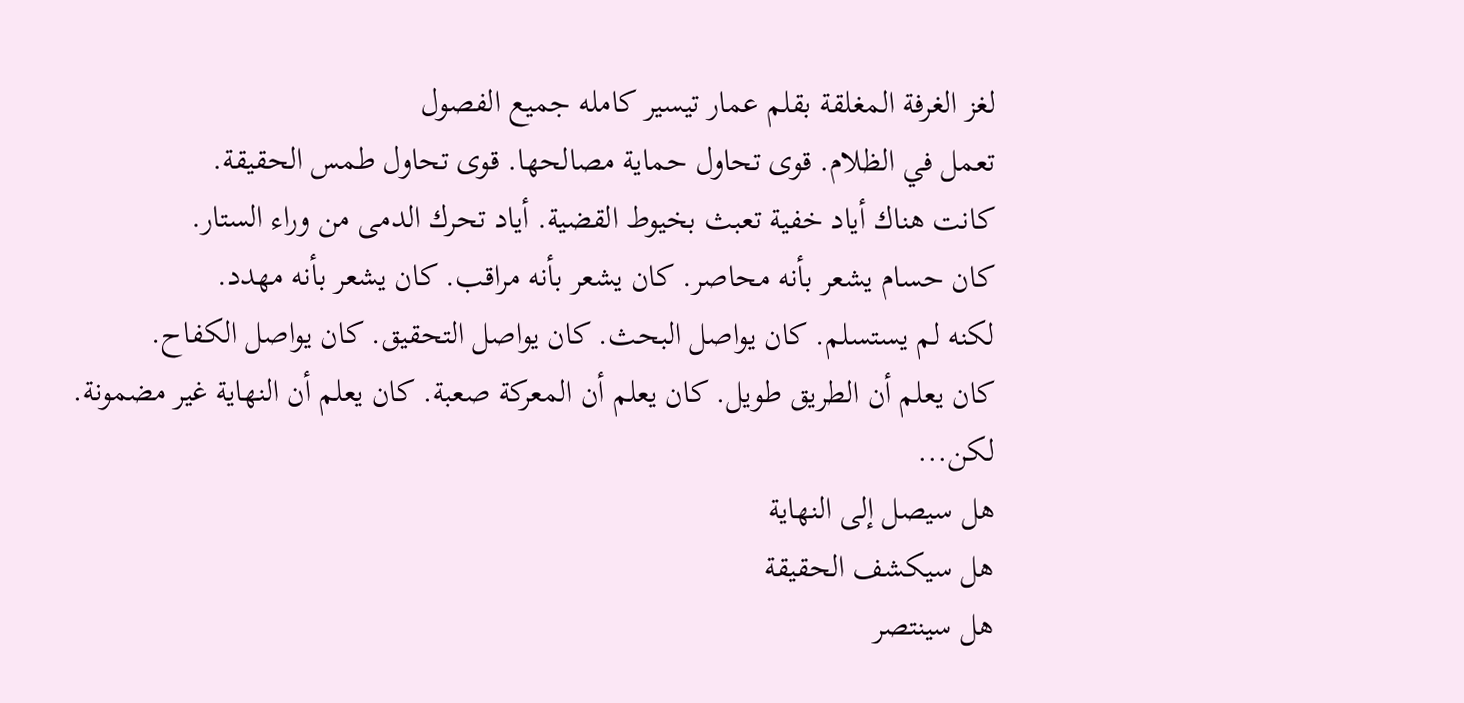لغز الغرفة المغلقة بقلم عمار تيسير كامله جميع الفصول
تعمل في الظلام. قوى تحاول حماية مصالحها. قوى تحاول طمس الحقيقة.
كانت هناك أياد خفية تعبث بخيوط القضية. أياد تحرك الدمى من وراء الستار.
كان حسام يشعر بأنه محاصر. كان يشعر بأنه مراقب. كان يشعر بأنه مهدد.
لكنه لم يستسلم. كان يواصل البحث. كان يواصل التحقيق. كان يواصل الكفاح.
كان يعلم أن الطريق طويل. كان يعلم أن المعركة صعبة. كان يعلم أن النهاية غير مضمونة.
لكن...
هل سيصل إلى النهاية
هل سيكشف الحقيقة
هل سينتصر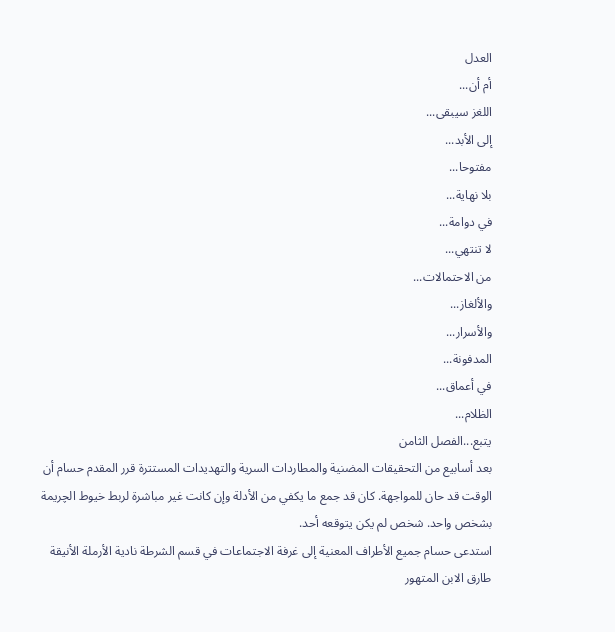العدل
أم أن...
اللغز سيبقى...
إلى الأبد...
مفتوحا...
بلا نهاية...
في دوامة...
لا تنتهي...
من الاحتمالات...
والألغاز...
والأسرار...
المدفونة...
في أعماق...
الظلام...
يتبع...الفصل الثامن
بعد أسابيع من التحقيقات المضنية والمطاردات السرية والتهديدات المستترة قرر المقدم حسام أن الوقت قد حان للمواجهة. كان قد جمع ما يكفي من الأدلة وإن كانت غير مباشرة لربط خيوط الچريمة بشخص واحد. شخص لم يكن يتوقعه أحد.
استدعى حسام جميع الأطراف المعنية إلى غرفة الاجتماعات في قسم الشرطة نادية الأرملة الأنيقة طارق الابن المتهور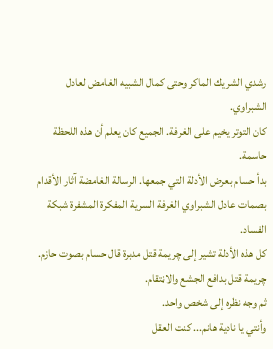رشدي الشريك الماكر وحتى كمال الشبيه الغامض لعادل الشبراوي.
كان التوتر يخيم على الغرفة. الجميع كان يعلم أن هذه اللحظة حاسمة.
بدأ حسام بعرض الأدلة التي جمعها. الرسالة الغامضة آثار الأقدام بصمات عادل الشبراوي الغرفة السرية المفكرة المشفرة شبكة الفساد.
كل هذه الأدلة تشير إلى چريمة قتل مدبرة قال حسام بصوت حازم. چريمة قتل بدافع الجشع والاڼتقام.
ثم وجه نظره إلى شخص واحد.
وأنتي يا نادية هانم... كنت العقل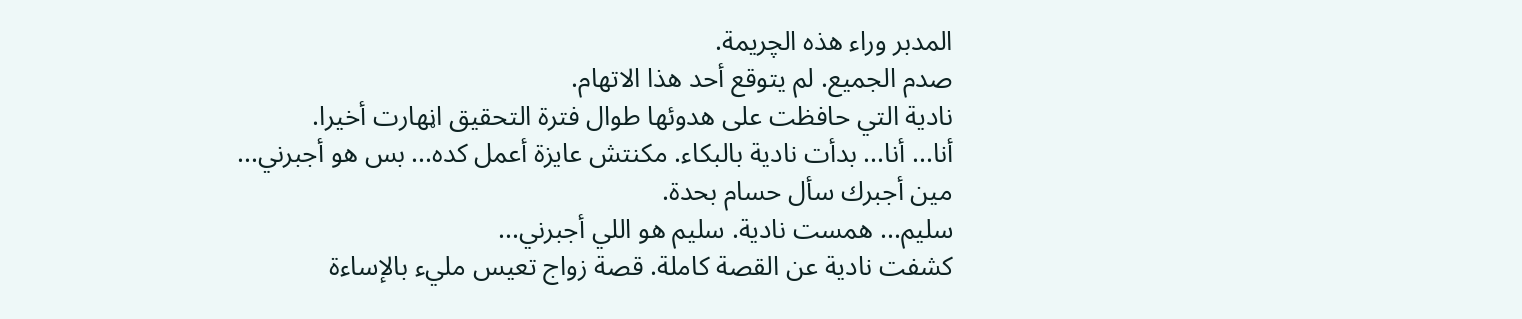المدبر وراء هذه الچريمة.
صدم الجميع. لم يتوقع أحد هذا الاتهام.
نادية التي حافظت على هدوئها طوال فترة التحقيق اڼهارت أخيرا.
أنا... أنا... بدأت نادية بالبكاء. مكنتش عايزة أعمل كده... بس هو أجبرني...
مين أجبرك سأل حسام بحدة.
سليم... همست نادية. سليم هو اللي أجبرني...
كشفت نادية عن القصة كاملة. قصة زواج تعيس مليء بالإساءة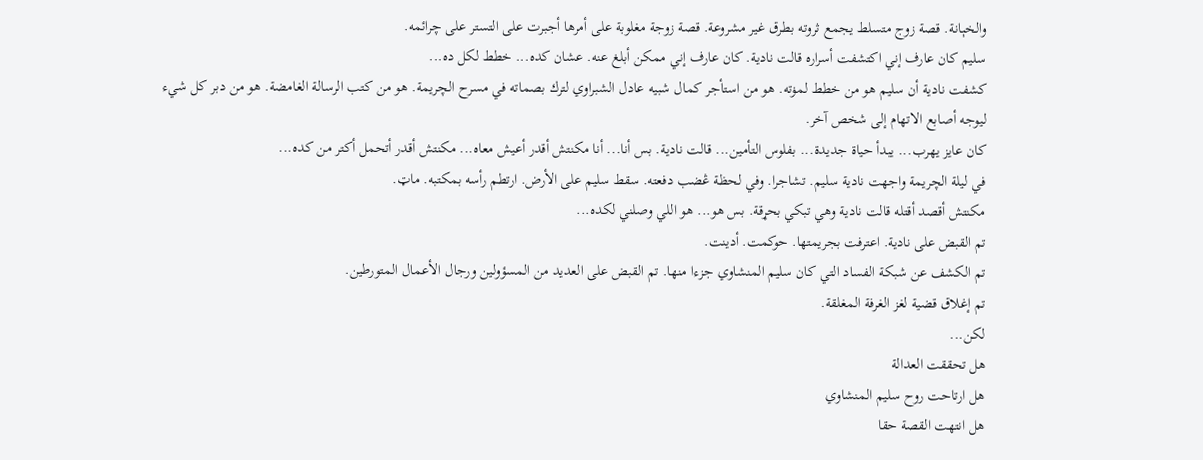والخېانة. قصة زوج متسلط يجمع ثروته بطرق غير مشروعة. قصة زوجة مغلوبة على أمرها أجبرت على التستر على چرائمه.
سليم كان عارف إني اكتشفت أسراره قالت نادية. كان عارف إني ممكن أبلغ عنه. عشان كده... خطط لكل ده...
كشفت نادية أن سليم هو من خطط لمۏته. هو من استأجر كمال شبيه عادل الشبراوي لترك بصماته في مسرح الچريمة. هو من كتب الرسالة الغامضة. هو من دبر كل شيء ليوجه أصابع الاتهام إلى شخص آخر.
كان عايز يهرب... يبدأ حياة جديدة... بفلوس التأمين... قالت نادية. بس أنا... أنا مكنتش أقدر أعيش معاه... مكنتش أقدر أتحمل أكتر من كده...
في ليلة الچريمة واجهت نادية سليم. تشاجرا. وفي لحظة ڠضب دفعته. سقط سليم على الأرض. ارتطم رأسه بمكتبه. ماټ.
مكنتش أقصد أقتله قالت نادية وهي تبكي بحړقة. بس هو... هو اللي وصلني لكده...
تم القبض على نادية. اعترفت بجريمتها. حوكمت. أدينت.
تم الكشف عن شبكة الفساد التي كان سليم المنشاوي جزءا منها. تم القبض على العديد من المسؤولين ورجال الأعمال المتورطين.
تم إغلاق قضية لغز الغرفة المغلقة.
لكن...
هل تحققت العدالة
هل ارتاحت روح سليم المنشاوي
هل انتهت القصة حقا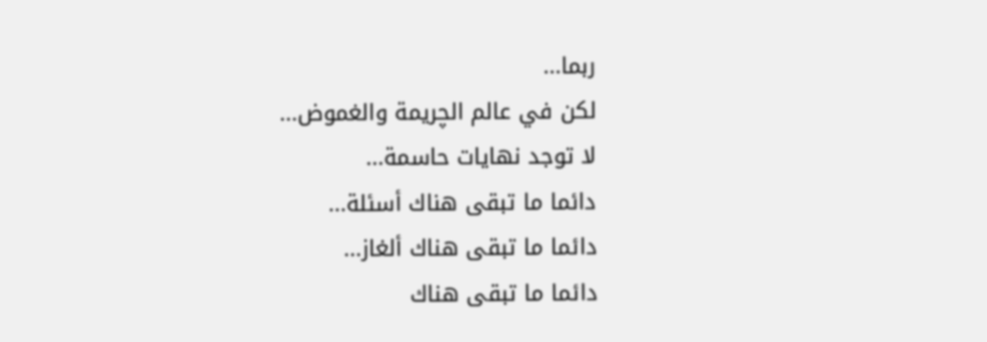ربما...
لكن في عالم الچريمة والغموض...
لا توجد نهايات حاسمة...
دائما ما تبقى هناك أسئلة...
دائما ما تبقى هناك ألغاز...
دائما ما تبقى هناك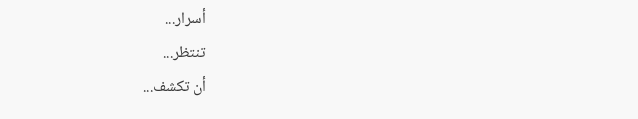أسرار...
تنتظر...
أن تكشف...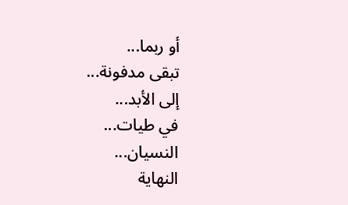أو ربما...
تبقى مدفونة...
إلى الأبد...
في طيات...
النسيان...
النهاية